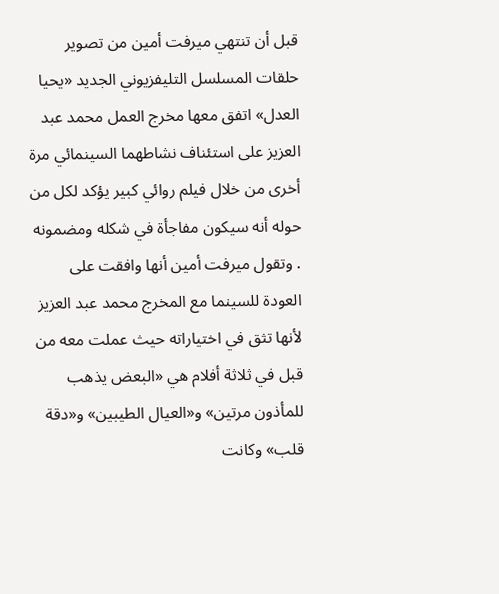قبل أن تنتهي ميرفت أمين من تصوير حلقات المسلسل التليفزيوني الجديد «يحيا العدل» اتفق معها مخرج العمل محمد عبد العزيز على استئناف نشاطهما السينمائي مرة أخرى من خلال فيلم روائي كبير يؤكد لكل من حوله أنه سيكون مفاجأة في شكله ومضمونه . وتقول ميرفت أمين أنها وافقت على العودة للسينما مع المخرج محمد عبد العزيز لأنها تثق في اختياراته حيث عملت معه من قبل في ثلاثة أفلام هي «البعض يذهب للمأذون مرتين» و«العيال الطيبين» و«دقة قلب» وكانت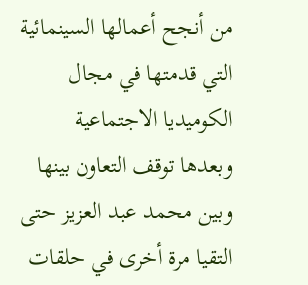من أنجح أعمالها السينمائية التي قدمتها في مجال الكوميديا الاجتماعية وبعدها توقف التعاون بينها وبين محمد عبد العزيز حتى التقيا مرة أخرى في حلقات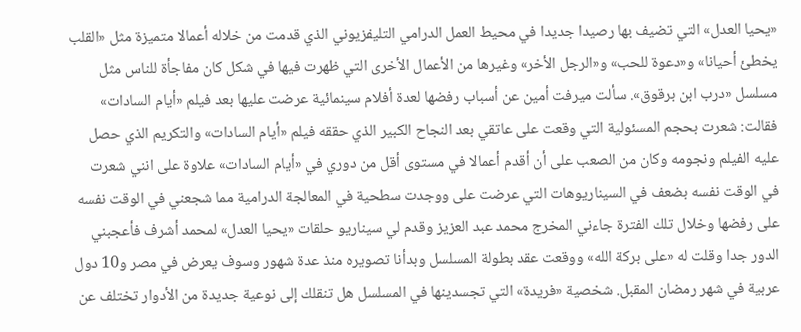«يحيا العدل» التي تضيف بها رصيدا جديدا في محيط العمل الدرامي التليفزيوني الذي قدمت من خلاله أعمالا متميزة مثل «القلب يخطئ أحيانا» و«دعوة للحب» و«الرجل الأخر» وغيرها من الأعمال الأخرى التي ظهرت فيها في شكل كان مفاجأة للناس مثل مسلسل «درب ابن برقوق». سألت ميرفت أمين عن أسباب رفضها لعدة أفلام سينمائية عرضت عليها بعد فيلم «أيام السادات» فقالت: شعرت بحجم المسئولية التي وقعت على عاتقي بعد النجاح الكبير الذي حققه فيلم «أيام السادات» والتكريم الذي حصل عليه الفيلم ونجومه وكان من الصعب على أن أقدم أعمالا في مستوى أقل من دوري في «أيام السادات» علاوة على انني شعرت في الوقت نفسه بضعف في السيناريوهات التي عرضت على ووجدت سطحية في المعالجة الدرامية مما شجعني في الوقت نفسه على رفضها وخلال تلك الفترة جاءني المخرج محمد عبد العزيز وقدم لي سيناريو حلقات «يحيا العدل» لمحمد أشرف فأعجبني الدور جدا وقلت له «على بركة الله» ووقعت عقد بطولة المسلسل وبدأنا تصويره منذ عدة شهور وسوف يعرض في مصر و10 دول عربية في شهر رمضان المقبل. شخصية «فريدة» التي تجسدينها في المسلسل هل تنقلك إلى نوعية جديدة من الأدوار تختلف عن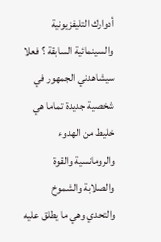أدوارك التليفزيونية والسينمائية السابقة ؟ فعلا سيشاهدني الجمهور في شخصية جديدة تماما هي خليط من الهدوء والرومانسية والقوة والصلابة والشموخ والتحدي وهي ما يطلق عليه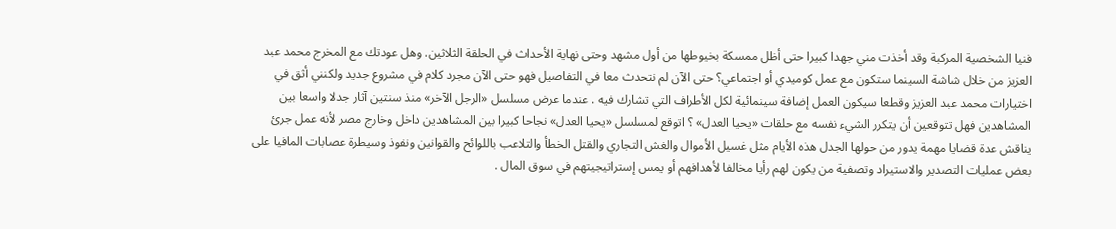فنيا الشخصية المركبة وقد أخذت مني جهدا كبيرا حتى أظل ممسكة بخيوطها من أول مشهد وحتى نهاية الأحداث في الحلقة الثلاثين. وهل عودتك مع المخرج محمد عبد العزيز من خلال شاشة السينما ستكون مع عمل كوميدي أو اجتماعي؟ حتى الآن لم نتحدث معا في التفاصيل فهو حتى الآن مجرد كلام في مشروع جديد ولكنني أثق في اختيارات محمد عبد العزيز وقطعا سيكون العمل إضافة سينمائية لكل الأطراف التي تشارك فيه . عندما عرض مسلسل «الرجل الآخر» منذ سنتين آثار جدلا واسعا بين المشاهدين فهل تتوقعين أن يتكرر الشيء نفسه مع حلقات «يحيا العدل» ؟ اتوقع لمسلسل «يحيا العدل» نجاحا كبيرا بين المشاهدين داخل وخارج مصر لأنه عمل جرئ يناقش عدة قضايا مهمة يدور من حولها الجدل هذه الأيام مثل غسيل الأموال والغش التجاري والقتل الخطأ والتلاعب باللوائح والقوانين ونفوذ وسيطرة عصابات المافيا على بعض عمليات التصدير والاستيراد وتصفية من يكون لهم رأيا مخالفا لأهدافهم أو يمس إستراتيجيتهم في سوق المال .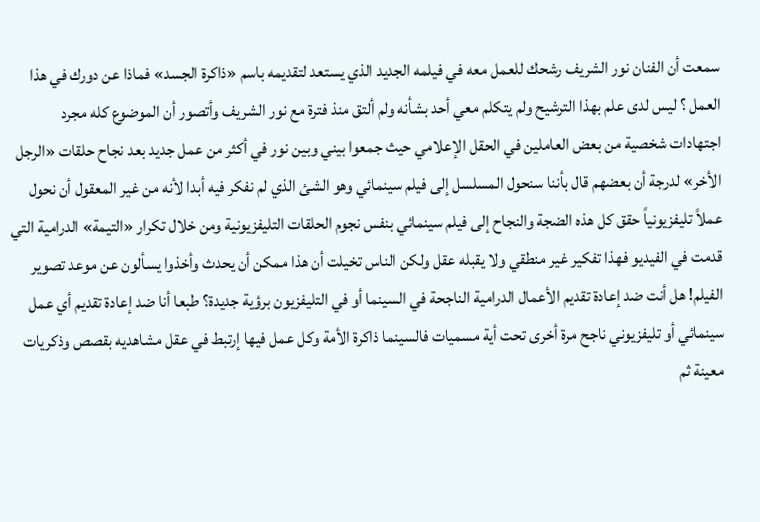سمعت أن الفنان نور الشريف رشحك للعمل معه في فيلمه الجديد الذي يستعد لتقديمه باسم «ذاكرة الجسد» فماذا عن دورك في هذا العمل ؟ ليس لدى علم بهذا الترشيح ولم يتكلم معي أحد بشأنه ولم ألتق منذ فترة مع نور الشريف وأتصور أن الموضوع كله مجرد اجتهادات شخصية من بعض العاملين في الحقل الإعلامي حيث جمعوا بيني وبين نور في أكثر من عمل جديد بعد نجاح حلقات «الرجل الأخر» لدرجة أن بعضهم قال بأننا سنحول المسلسل إلى فيلم سينمائي وهو الشئ الذي لم نفكر فيه أبدا لأنه من غير المعقول أن نحول عملاً تليفزيونياً حقق كل هذه الضجة والنجاح إلى فيلم سينمائي بنفس نجوم الحلقات التليفزيونية ومن خلال تكرار «التيمة» الدرامية التي قدمت في الفيديو فهذا تفكير غير منطقي ولا يقبله عقل ولكن الناس تخيلت أن هذا ممكن أن يحدث وأخذوا يسألون عن موعد تصوير الفيلم! هل أنت ضد إعادة تقديم الأعمال الدرامية الناجحة في السينما أو في التليفزيون برؤية جديدة؟ طبعا أنا ضد إعادة تقديم أي عمل سينمائي أو تليفزيوني ناجح مرة أخرى تحت أية مسميات فالسينما ذاكرة الأمة وكل عمل فيها إرتبط في عقل مشاهديه بقصص وذكريات معينة ثم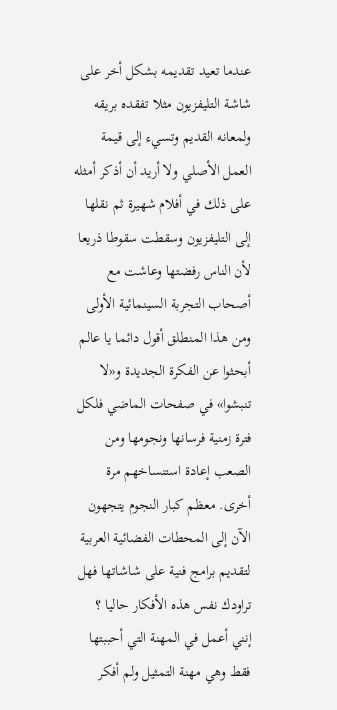عندما تعيد تقديمه بشكل أخر على شاشة التليفزيون مثلا تفقده بريقه ولمعانه القديم وتسيء إلى قيمة العمل الأصلي ولا أريد أن أذكر أمثله على ذلك في أفلام شهيرة ثم نقلها إلى التليفزيون وسقطت سقوطا ذريعا لأن الناس رفضتها وعاشت مع أصحاب التجربة السينمائية الأولى ومن هذا المنطلق أقول دائما يا عالم أبحثوا عن الفكرة الجديدة و«لا تنبشوا» في صفحات الماضي فلكل فترة زمنية فرسانها ونجومها ومن الصعب إعادة استنساخهم مرة أخرى. معظم كبار النجوم يتجهون الآن إلى المحطات الفضائية العربية لتقديم برامج فنية على شاشاتها فهل تراودك نفس هذه الأفكار حاليا ؟ إنني أعمل في المهنة التي أحببتها فقط وهي مهنة التمثيل ولم أفكر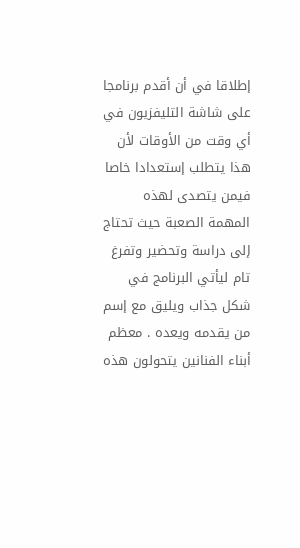إطلاقا في أن أقدم برنامجا على شاشة التليفزيون في أي وقت من الأوقات لأن هذا يتطلب إستعدادا خاصا فيمن يتصدى لهذه المهمة الصعبة حيث تحتاج إلى دراسة وتحضير وتفرغ تام ليأتي البرنامج في شكل جذاب ويليق مع إسم من يقدمه ويعده . معظم أبناء الفنانين يتحولون هذه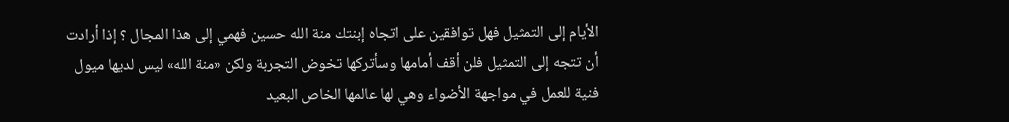الأيام إلى التمثيل فهل توافقين على اتجاه إبنتك منة الله حسين فهمي إلى هذا المجال ؟ إذا أرادت أن تتجه إلى التمثيل فلن أقف أمامها وسأتركها تخوض التجربة ولكن «منة الله» ليس لديها ميول فنية للعمل في مواجهة الأضواء وهي لها عالمها الخاص البعيد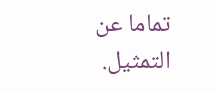تماما عن التمثيل.